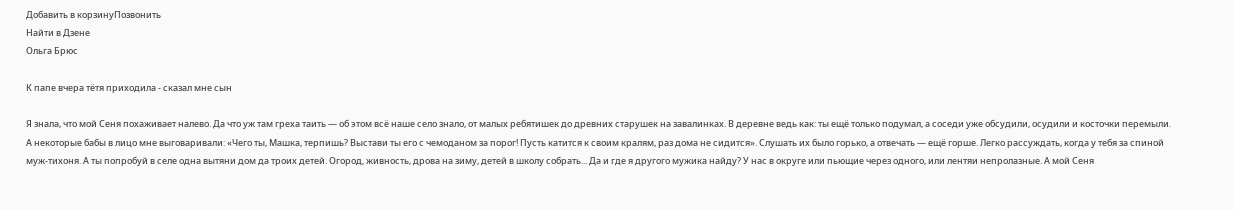Добавить в корзинуПозвонить
Найти в Дзене
Ольга Брюс

К папе вчера тётя приходила - сказал мне сын

Я знала, что мой Сеня похаживает налево. Да что уж там греха таить — об этом всё наше село знало, от малых ребятишек до древних старушек на завалинках. В деревне ведь как: ты ещё только подумал, а соседи уже обсудили, осудили и косточки перемыли. А некоторые бабы в лицо мне выговаривали: «Чего ты, Машка, терпишь? Выстави ты его с чемоданом за порог! Пусть катится к своим кралям, раз дома не сидится». Слушать их было горько, а отвечать — ещё горше. Легко рассуждать, когда у тебя за спиной муж-тихоня. А ты попробуй в селе одна вытяни дом да троих детей. Огород, живность, дрова на зиму, детей в школу собрать... Да и где я другого мужика найду? У нас в округе или пьющие через одного, или лентяи непролазные. А мой Сеня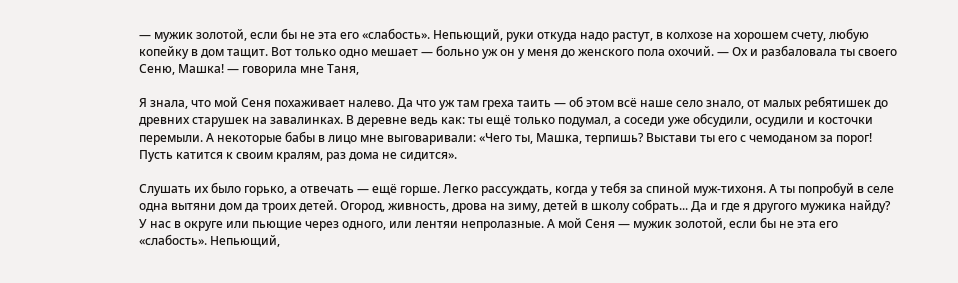— мужик золотой, если бы не эта его «слабость». Непьющий, руки откуда надо растут, в колхозе на хорошем счету, любую копейку в дом тащит. Вот только одно мешает — больно уж он у меня до женского пола охочий. — Ох и разбаловала ты своего Сеню, Машка! — говорила мне Таня,

Я знала, что мой Сеня похаживает налево. Да что уж там греха таить — об этом всё наше село знало, от малых ребятишек до древних старушек на завалинках. В деревне ведь как: ты ещё только подумал, а соседи уже обсудили, осудили и косточки перемыли. А некоторые бабы в лицо мне выговаривали: «Чего ты, Машка, терпишь? Выстави ты его с чемоданом за порог! Пусть катится к своим кралям, раз дома не сидится».

Слушать их было горько, а отвечать — ещё горше. Легко рассуждать, когда у тебя за спиной муж-тихоня. А ты попробуй в селе одна вытяни дом да троих детей. Огород, живность, дрова на зиму, детей в школу собрать... Да и где я другого мужика найду? У нас в округе или пьющие через одного, или лентяи непролазные. А мой Сеня — мужик золотой, если бы не эта его «слабость». Непьющий,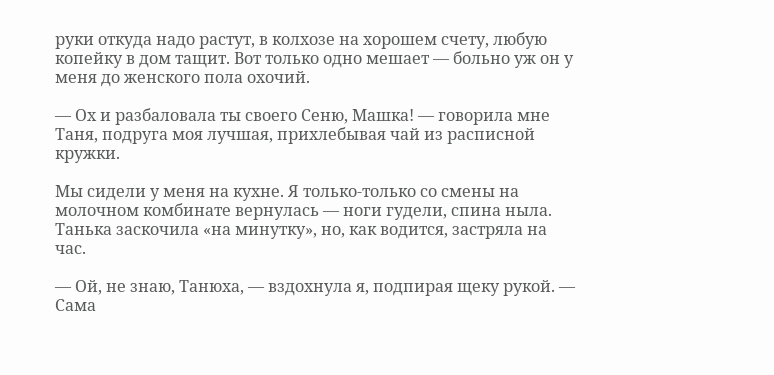руки откуда надо растут, в колхозе на хорошем счету, любую копейку в дом тащит. Вот только одно мешает — больно уж он у меня до женского пола охочий.

— Ох и разбаловала ты своего Сеню, Машка! — говорила мне Таня, подруга моя лучшая, прихлебывая чай из расписной кружки.

Мы сидели у меня на кухне. Я только-только со смены на молочном комбинате вернулась — ноги гудели, спина ныла. Танька заскочила «на минутку», но, как водится, застряла на час.

— Ой, не знаю, Танюха, — вздохнула я, подпирая щеку рукой. — Сама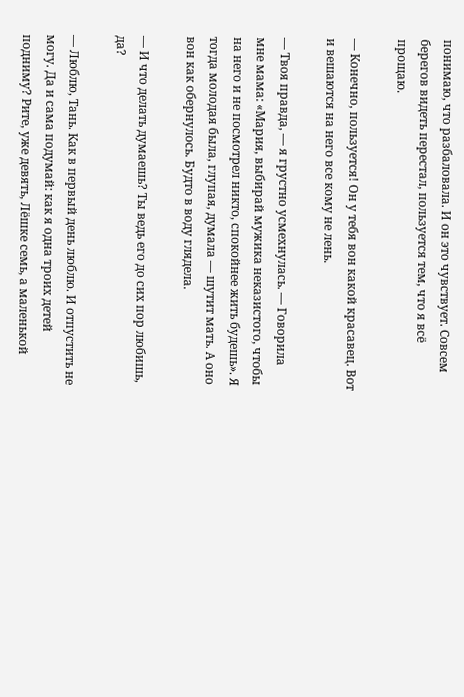понимаю, что разбаловала. И он это чувствует. Совсем берегов видеть перестал, пользуется тем, что я всё прощаю.

— Конечно, пользуется! Он у тебя вон какой красавец. Вот и вешаются на него все кому не лень.

— Твоя правда, — я грустно усмехнулась. — Говорила мне мама: «Мария, выбирай мужика неказистого, чтобы на него и не посмотрел никто, спокойнее жить будешь». Я тогда молодая была, глупая, думала — шутит мать. А оно вон как обернулось. Будто в воду глядела.

— И что делать думаешь? Ты ведь его до сих пор любишь, да?

— Люблю, Тань. Как в первый день люблю. И отпустить не могу. Да и сама подумай: как я одна троих детей подниму? Рите, уже девять, Лёшке семь, а маленькой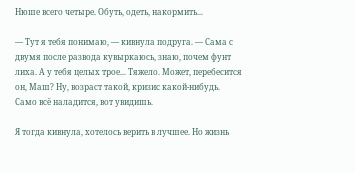Нюше всего четыре. Обуть, одеть, накормить...

— Тут я тебя понимаю, — кивнула подруга. — Сама с двумя после развода кувыркаюсь, знаю, почем фунт лиха. А у тебя целых трое... Тяжело. Может, перебесится он, Маш? Ну, возраст такой, кризис какой-нибудь. Само всё наладится, вот увидишь.

Я тогда кивнула, хотелось верить в лучшее. Но жизнь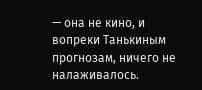— она не кино, и вопреки Танькиным прогнозам, ничего не налаживалось.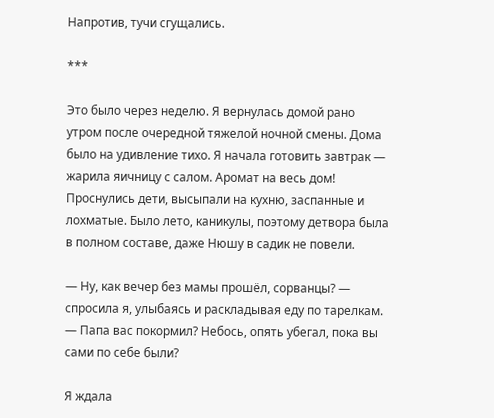Напротив, тучи сгущались.

***

Это было через неделю. Я вернулась домой рано утром после очередной тяжелой ночной смены. Дома было на удивление тихо. Я начала готовить завтрак — жарила яичницу с салом. Аромат на весь дом! Проснулись дети, высыпали на кухню, заспанные и лохматые. Было лето, каникулы, поэтому детвора была в полном составе, даже Нюшу в садик не повели.

— Ну, как вечер без мамы прошёл, сорванцы? — спросила я, улыбаясь и раскладывая еду по тарелкам. — Папа вас покормил? Небось, опять убегал, пока вы сами по себе были?

Я ждала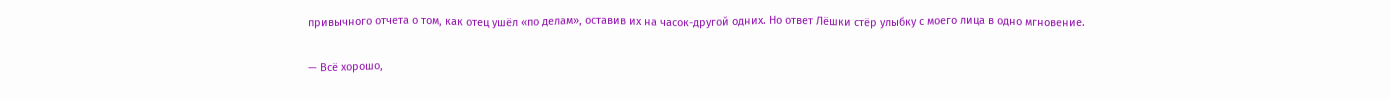привычного отчета о том, как отец ушёл «по делам», оставив их на часок-другой одних. Но ответ Лёшки стёр улыбку с моего лица в одно мгновение.

— Всё хорошо,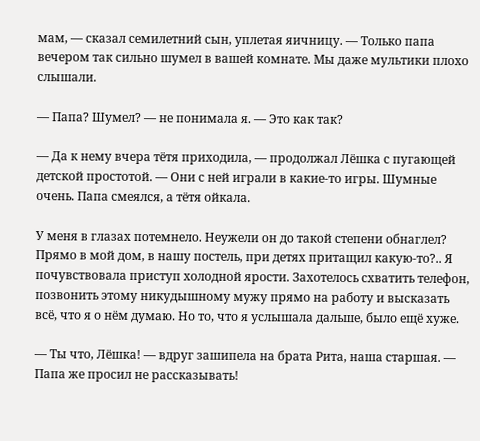мам, — сказал семилетний сын, уплетая яичницу. — Только папа вечером так сильно шумел в вашей комнате. Мы даже мультики плохо слышали.

— Папа? Шумел? — не понимала я. — Это как так?

— Да к нему вчера тётя приходила, — продолжал Лёшка с пугающей детской простотой. — Они с ней играли в какие-то игры. Шумные очень. Папа смеялся, а тётя ойкала.

У меня в глазах потемнело. Неужели он до такой степени обнаглел? Прямо в мой дом, в нашу постель, при детях притащил какую-то?.. Я почувствовала приступ холодной ярости. Захотелось схватить телефон, позвонить этому никудышному мужу прямо на работу и высказать всё, что я о нём думаю. Но то, что я услышала дальше, было ещё хуже.

— Ты что, Лёшка! — вдруг зашипела на брата Рита, наша старшая. — Папа же просил не рассказывать!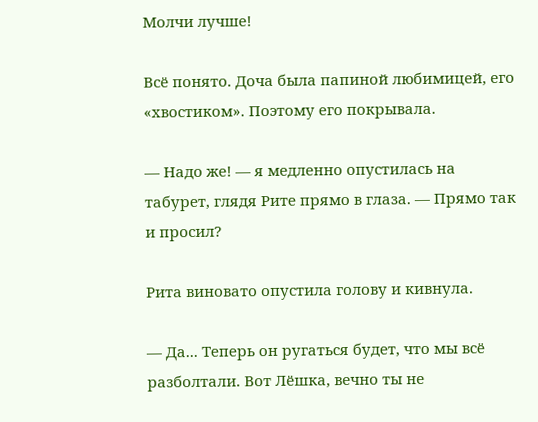Молчи лучше!

Всё понято. Доча была папиной любимицей, его «хвостиком». Поэтому его покрывала.

— Надо же! — я медленно опустилась на табурет, глядя Рите прямо в глаза. — Прямо так и просил?

Рита виновато опустила голову и кивнула.

— Да... Теперь он ругаться будет, что мы всё разболтали. Вот Лёшка, вечно ты не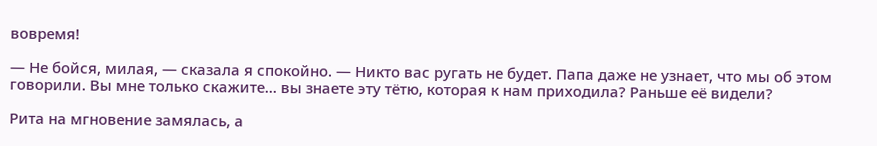вовремя!

— Не бойся, милая, — сказала я спокойно. — Никто вас ругать не будет. Папа даже не узнает, что мы об этом говорили. Вы мне только скажите... вы знаете эту тётю, которая к нам приходила? Раньше её видели?

Рита на мгновение замялась, а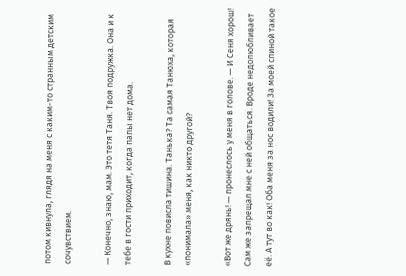потом кивнула, глядя на меня с каким-то странным детским сочувствием.

— Конечно, знаю, мам. Это тетя Таня. Твоя подружка. Она и к тебе в гости приходит, когда папы нет дома.

В кухне повисла тишина. Танька? Та самая Танюха, которая «понимала» меня, как никто другой?

«Вот же дрянь! — пронеслось у меня в голове. — И Сеня хорош! Сам же запрещал мне с ней общаться. Вроде недолюбливает её. А тут во как! Оба меня за нос водили! За моей спиной такое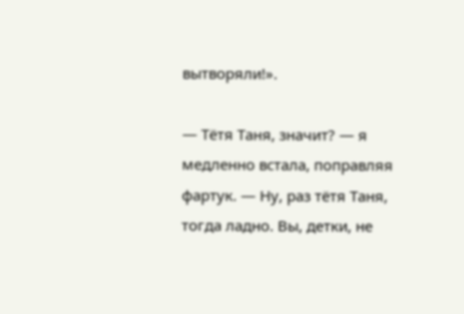вытворяли!».

— Тётя Таня, значит? — я медленно встала, поправляя фартук. — Ну, раз тётя Таня, тогда ладно. Вы, детки, не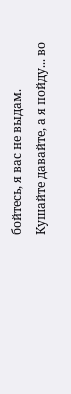бойтесь, я вас не выдам. Кушайте давайте, а я пойду... во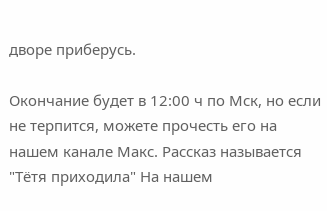дворе приберусь.

Окончание будет в 12:00 ч по Мск, но если не терпится, можете прочесть его на нашем канале Макс. Рассказ называется "Тётя приходила" На нашем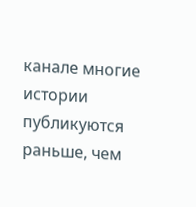канале многие истории публикуются раньше, чем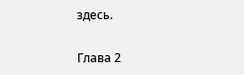здесь.

Глава 2